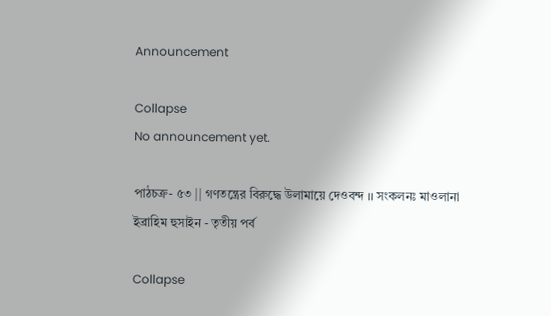Announcement

Collapse
No announcement yet.

পাঠচক্র- ৫৩ || গণতন্ত্রের বিরুদ্ধে উলামায়ে দেওবন্দ ।। সংকলনঃ মাওলানা ইব্রাহিম হুসাইন - তৃতীয় পর্ব

Collapse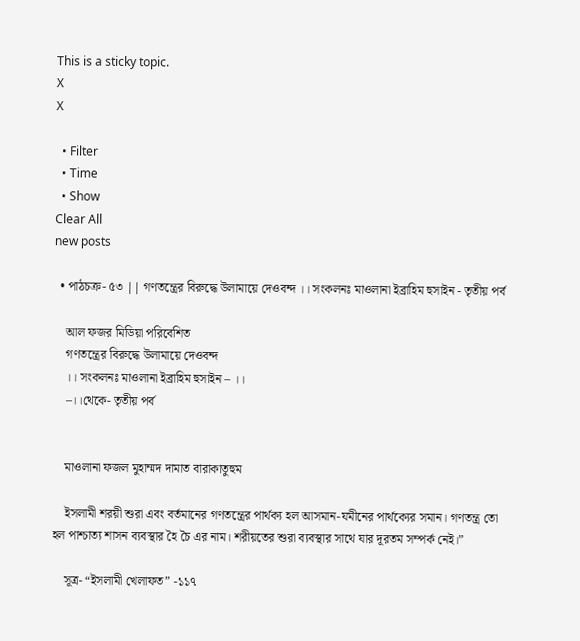This is a sticky topic.
X
X

  • Filter
  • Time
  • Show
Clear All
new posts

  • পাঠচক্র- ৫৩ || গণতন্ত্রের বিরুদ্ধে উলামায়ে দেওবন্দ ।। সংকলনঃ মাওলানা ইব্রাহিম হুসাইন - তৃতীয় পর্ব

    আল ফজর মিডিয়া পরিবেশিত
    গণতন্ত্রের বিরুদ্ধে উলামায়ে দেওবন্দ
    ।। সংকলনঃ মাওলানা ইব্রাহিম হুসাইন – ।।
    –।।থেকে- তৃতীয় পর্ব


    মাওলানা ফজল মুহাম্মদ দামাত বারাকাতুহুম

    ইসলামী শরয়ী শুরা এবং বর্তমানের গণতন্ত্রের পার্থক্য হল আসমান-যমীনের পার্থক্যের সমান। গণতন্ত্র তো হল পাশ্চাত্য শাসন ব্যবস্থার হৈ চৈ এর নাম। শরীয়তের শুরা ব্যবস্থার সাথে যার দূরতম সম্পর্ক নেই।”

    সূত্র- “ইসলামী খেলাফত” -১১৭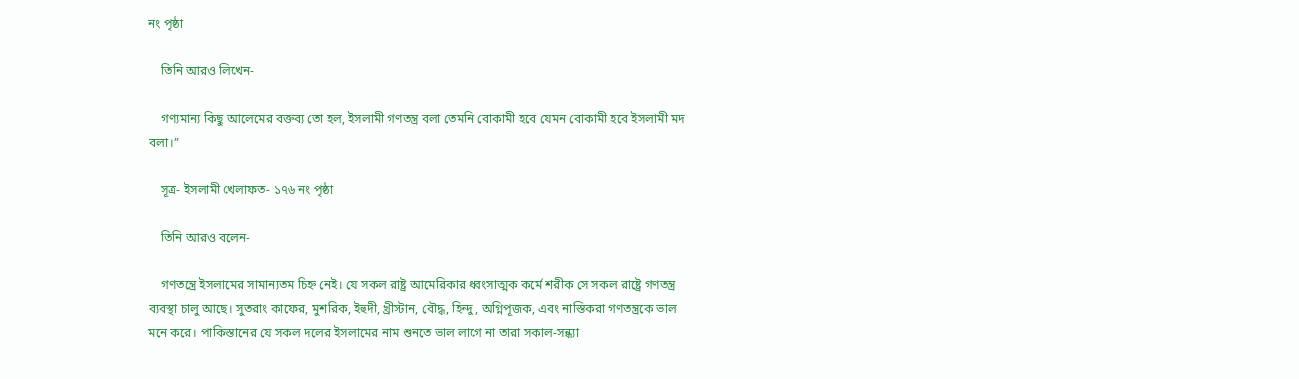নং পৃষ্ঠা

    তিনি আরও লিখেন-

    গণ্যমান্য কিছু আলেমের বক্তব্য তো হল, ইসলামী গণতন্ত্র বলা তেমনি বোকামী হবে যেমন বোকামী হবে ইসলামী মদ বলা।”

    সূত্র- ইসলামী খেলাফত- ১৭৬ নং পৃষ্ঠা

    তিনি আরও বলেন-

    গণতন্ত্রে ইসলামের সামান্যতম চিহ্ন নেই। যে সকল রাষ্ট্র আমেরিকার ধ্বংসাত্মক কর্মে শরীক সে সকল রাষ্ট্রে গণতন্ত্র ব্যবস্থা চালু আছে। সুতরাং কাফের, মুশরিক, ইহুদী, খ্রীস্টান, বৌদ্ধ, হিন্দু, অগ্নিপূজক, এবং নাস্তিকরা গণতন্ত্রকে ভাল মনে করে। পাকিস্তানের যে সকল দলের ইসলামের নাম শুনতে ভাল লাগে না তারা সকাল-সন্ধ্যা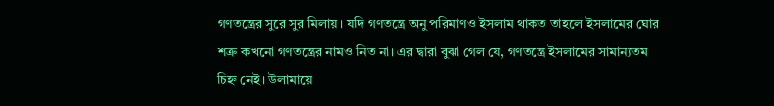গণতন্ত্রের সুরে সুর মিলায়। যদি গণতন্ত্রে অনু পরিমাণও ইসলাম থাকত তাহলে ইসলামের ঘোর শত্রু কখনো গণতন্ত্রের নামও নিত না। এর দ্বারা বুঝা গেল যে, গণতন্ত্রে ইসলামের সামান্যতম চিহ্ন নেই। উলামায়ে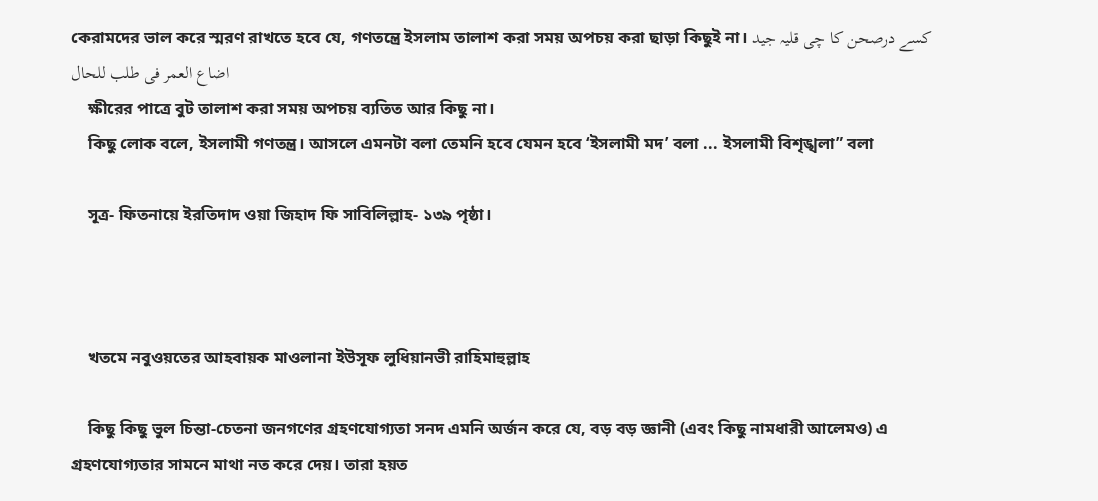কেরামদের ভাল করে স্মরণ রাখতে হবে যে, গণতন্ত্রে ইসলাম তালাশ করা সময় অপচয় করা ছাড়া কিছুই না। کسے درصحن کا چی قلیہ جید اضاع العمر فی طلب للحال
    ক্ষীরের পাত্রে বুট তালাশ করা সময় অপচয় ব্যতিত আর কিছু না।
    কিছু লোক বলে, ইসলামী গণতন্ত্র। আসলে এমনটা বলা তেমনি হবে যেমন হবে ‘ইসলামী মদ’ বলা ... ইসলামী বিশৃঙ্খলা” বলা

    সূত্র- ফিতনায়ে ইরতিদাদ ওয়া জিহাদ ফি সাবিলিল্লাহ- ১৩৯ পৃষ্ঠা।



    খতমে নবুওয়তের আহবায়ক মাওলানা ইউসূফ লুধিয়ানভী রাহিমাহুল্লাহ

    কিছু কিছু ভুল চিন্তা-চেতনা জনগণের গ্রহণযোগ্যতা সনদ এমনি অর্জন করে যে, বড় বড় জ্ঞানী (এবং কিছু নামধারী আলেমও) এ গ্রহণযোগ্যতার সামনে মাথা নত করে দেয়। তারা হয়ত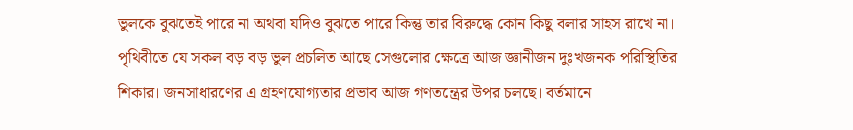ভুলকে বুঝতেই পারে না অথবা যদিও বুঝতে পারে কিন্তু তার বিরুদ্ধে কোন কিছু বলার সাহস রাখে না। পৃথিবীতে যে সকল বড় বড় ভুল প্রচলিত আছে সেগুলোর ক্ষেত্রে আজ জ্ঞানীজন দুঃখজনক পরিস্থিতির শিকার। জনসাধারণের এ গ্রহণযোগ্যতার প্রভাব আজ গণতন্ত্রের উপর চলছে। বর্তমানে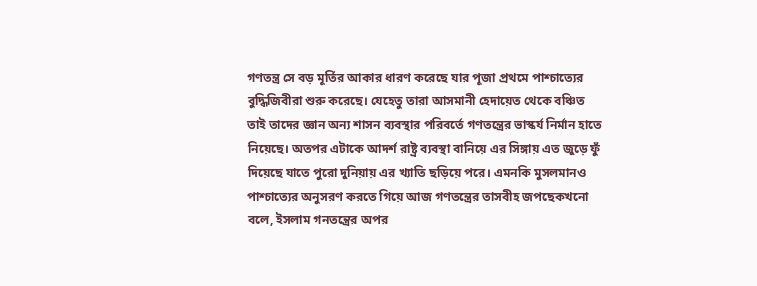গণতন্ত্র সে বড় মূর্তির আকার ধারণ করেছে যার পূজা প্রথমে পাশ্চাত্যের বুদ্ধিজিবীরা শুরু করেছে। যেহেতু তারা আসমানী হেদায়েত থেকে বঞ্চিত তাই তাদের জ্ঞান অন্য শাসন ব্যবস্থার পরিবর্তে গণতন্ত্রের ভাস্কর্য নির্মান হাতে নিয়েছে। অতপর এটাকে আদর্শ রাষ্ট্র ব্যবস্থা বানিয়ে এর সিঙ্গায় এত জুড়ে ফুঁ দিয়েছে যাতে পুরো দুনিয়ায় এর খ্যাতি ছড়িয়ে পরে। এমনকি মুসলমানও পাশ্চাত্যের অনুসরণ করতে গিয়ে আজ গণতন্ত্রের তাসবীহ জপছেকখনো বলে, ইসলাম গনতন্ত্রের অপর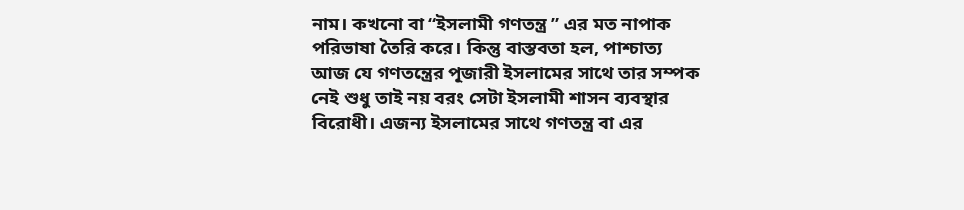নাম। কখনো বা “ইসলামী গণতন্ত্র ” এর মত নাপাক পরিভাষা তৈরি করে। কিন্তু বাস্তবতা হল, পাশ্চাত্য আজ যে গণতন্ত্রের পূজারী ইসলামের সাথে তার সম্পক নেই শুধু তাই নয় বরং সেটা ইসলামী শাসন ব্যবস্থার বিরোধী। এজন্য ইসলামের সাথে গণতন্ত্র বা এর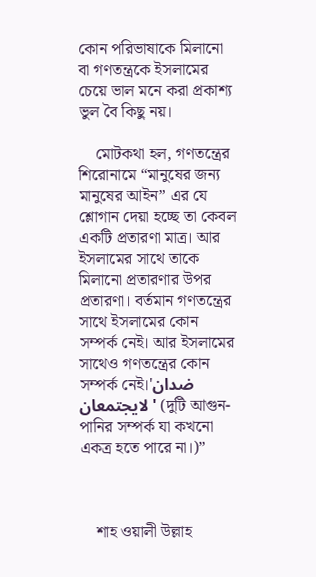কোন পরিভাষাকে মিলানো বা গণতন্ত্রকে ইসলামের চেয়ে ভাল মনে করা প্রকাশ্য ভুল বৈ কিছু নয়।

    মোটকথা হল, গণতন্ত্রের শিরোনামে “মানুষের জন্য মানুষের আইন” এর যে শ্লোগান দেয়া হচ্ছে তা কেবল একটি প্রতারণা মাত্র। আর ইসলামের সাথে তাকে মিলানো প্রতারণার উপর প্রতারণা। বর্তমান গণতন্ত্রের সাথে ইসলামের কোন সম্পর্ক নেই। আর ইসলামের সাথেও গণতন্ত্রের কোন সম্পর্ক নেই।'ضدان لایجتمعان' (দুটি আগুন-পানির সম্পর্ক যা কখনো একত্র হতে পারে না।)”



    শাহ ওয়ালী উল্লাহ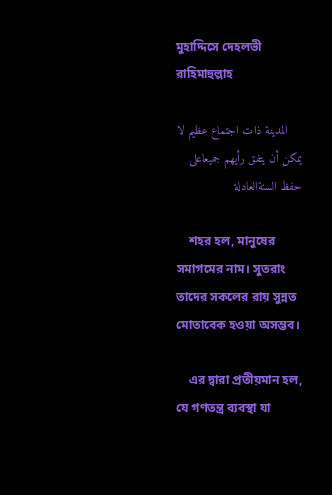মুহাদ্দিসে দেহলভী রাহিমাহুল্লাহ

    المدينة ذات اجتماع عظيم لا يمكن أن يتفق رأيھم جميعاعلى حفظ السنةالعادلة

    শহর হল, মানুষের সমাগমের নাম। সুতরাং তাদের সকলের রায় সুন্নত মোতাবেক হওয়া অসম্ভব।

    এর দ্বারা প্রতীয়মান হল, যে গণতন্ত্র ব্যবস্থা যা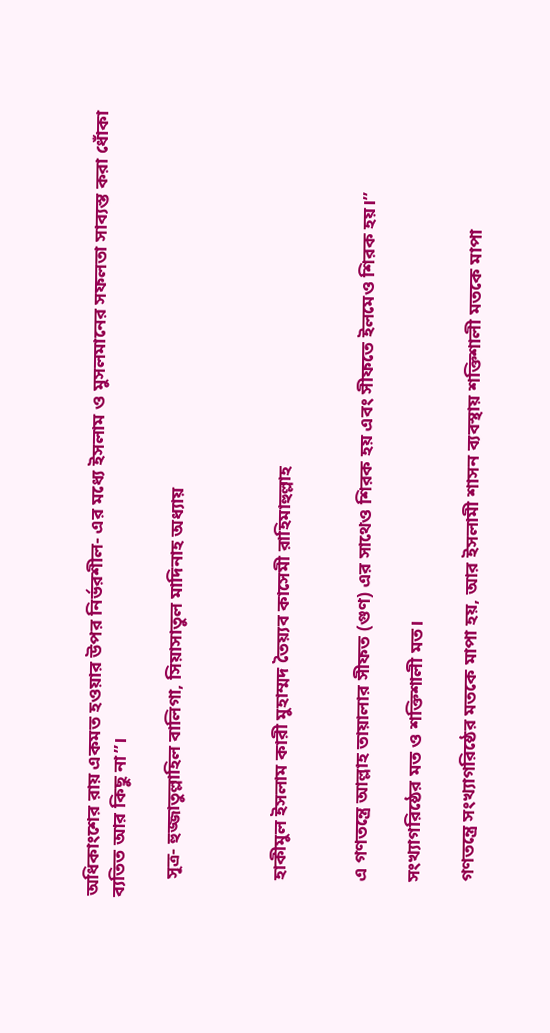অধিকাংশের রায় একমত হওয়ার উপর নির্ভরশীল- এর মধ্যে ইসলাম ও মুসলমানের সফলতা সাব্যস্ত করা ধোঁকা ব্যতিত আর কিছু না”।

    সূত্র- হুজ্জাতুল্লাহিল বালিগা, সিয়াসাতুল মাদিনাহ অধ্যায়



    হাকীমুল ইসলাম কারী মুহাম্মদ তৈয়্যব কাসেমী রাহিমাহুল্লাহ


    এ গণতন্ত্রে আল্লাহ তায়ালার সীফত (গুণ) এর সাথেও শিরক হয় এবং সীফতে ইলমেও শিরক হয়।”

    সংখ্যাগরিষ্ঠের মত ও শক্তিশালী মত।

    গণতন্ত্রে সংখ্যাগরিষ্ঠের মতকে মাপা হয়, আর ইসলামী শাসন ব্যবস্থায় শক্তিশালী মতকে মাপা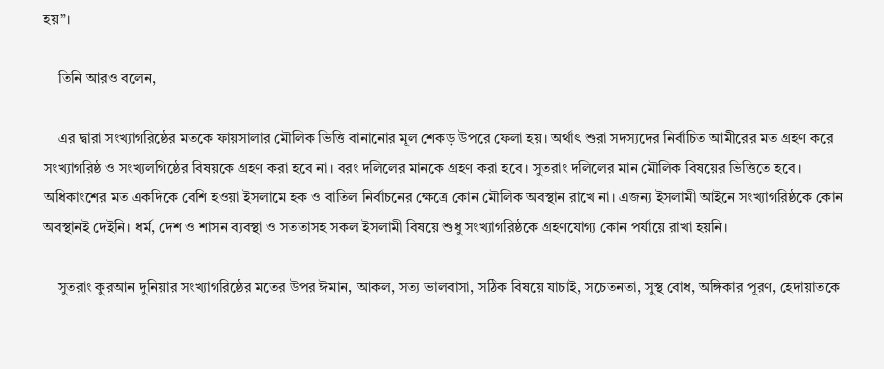হয়”।

    তিনি আরও বলেন,

    এর দ্বারা সংখ্যাগরিষ্ঠের মতকে ফায়সালার মৌলিক ভিত্তি বানানোর মূল শেকড় উপরে ফেলা হয়। অর্থাৎ শুরা সদস্যদের নির্বাচিত আমীরের মত গ্রহণ করে সংখ্যাগরিষ্ঠ ও সংখ্যলগিষ্ঠের বিষয়কে গ্রহণ করা হবে না। বরং দলিলের মানকে গ্রহণ করা হবে। সুতরাং দলিলের মান মৌলিক বিষয়ের ভিত্তিতে হবে। অধিকাংশের মত একদিকে বেশি হওয়া ইসলামে হক ও বাতিল নির্বাচনের ক্ষেত্রে কোন মৌলিক অবস্থান রাখে না। এজন্য ইসলামী আইনে সংখ্যাগরিষ্ঠকে কোন অবস্থানই দেইনি। ধর্ম, দেশ ও শাসন ব্যবস্থা ও সততাসহ সকল ইসলামী বিষয়ে শুধু সংখ্যাগরিষ্ঠকে গ্রহণযোগ্য কোন পর্যায়ে রাখা হয়নি।

    সুতরাং কুরআন দুনিয়ার সংখ্যাগরিষ্ঠের মতের উপর ঈমান, আকল, সত্য ভালবাসা, সঠিক বিষয়ে যাচাই, সচেতনতা, সুস্থ বোধ, অঙ্গিকার পূরণ, হেদায়াতকে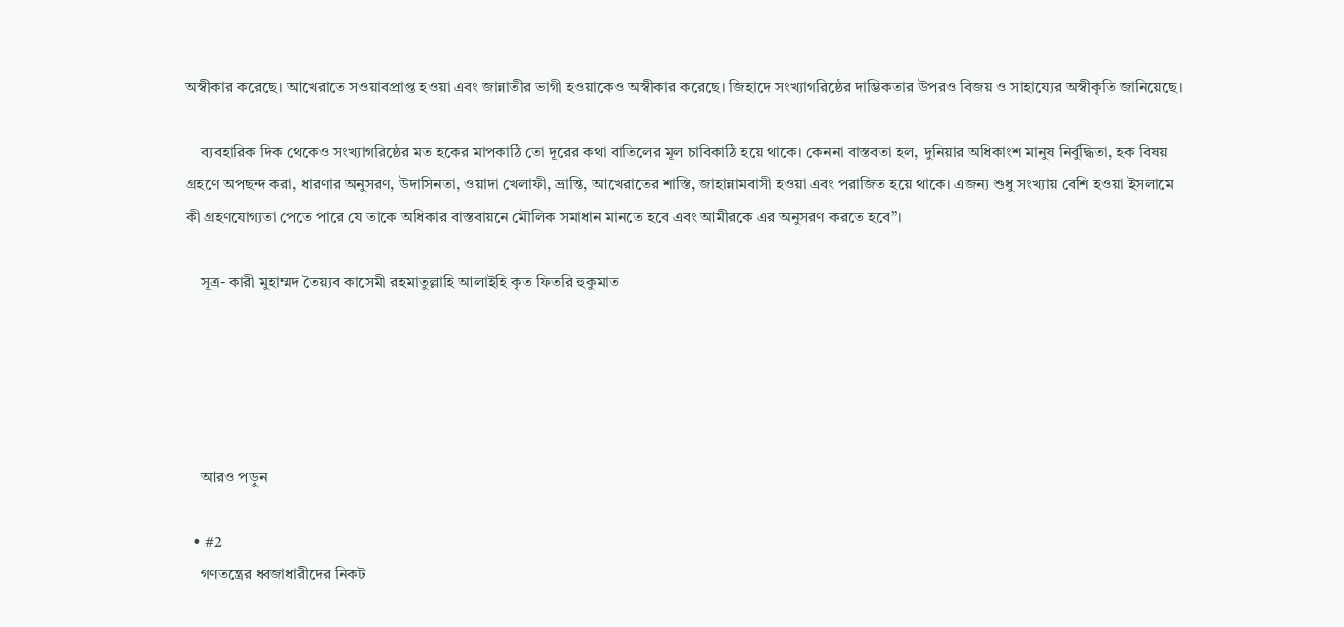অস্বীকার করেছে। আখেরাতে সওয়াবপ্রাপ্ত হওয়া এবং জান্নাতীর ভাগী হওয়াকেও অস্বীকার করেছে। জিহাদে সংখ্যাগরিষ্ঠের দাম্ভিকতার উপরও বিজয় ও সাহায্যের অস্বীকৃতি জানিয়েছে।

    ব্যবহারিক দিক থেকেও সংখ্যাগরিষ্ঠের মত হকের মাপকাঠি তো দূরের কথা বাতিলের মূল চাবিকাঠি হয়ে থাকে। কেননা বাস্তবতা হল, দুনিয়ার অধিকাংশ মানুষ নির্বুদ্ধিতা, হক বিষয় গ্রহণে অপছন্দ করা, ধারণার অনুসরণ, উদাসিনতা, ওয়াদা খেলাফী, ভ্রান্তি, আখেরাতের শাস্তি, জাহান্নামবাসী হওয়া এবং পরাজিত হয়ে থাকে। এজন্য শুধু সংখ্যায় বেশি হওয়া ইসলামে কী গ্রহণযোগ্যতা পেতে পারে যে তাকে অধিকার বাস্তবায়নে মৌলিক সমাধান মানতে হবে এবং আমীরকে এর অনুসরণ করতে হবে”।

    সূত্র- কারী মুহাম্মদ তৈয়্যব কাসেমী রহমাতুল্লাহি আলাইহি কৃত ফিতরি হুকুমাত





    আরও পড়ুন

  • #2
    গণতন্ত্রের ধ্বজাধারীদের নিকট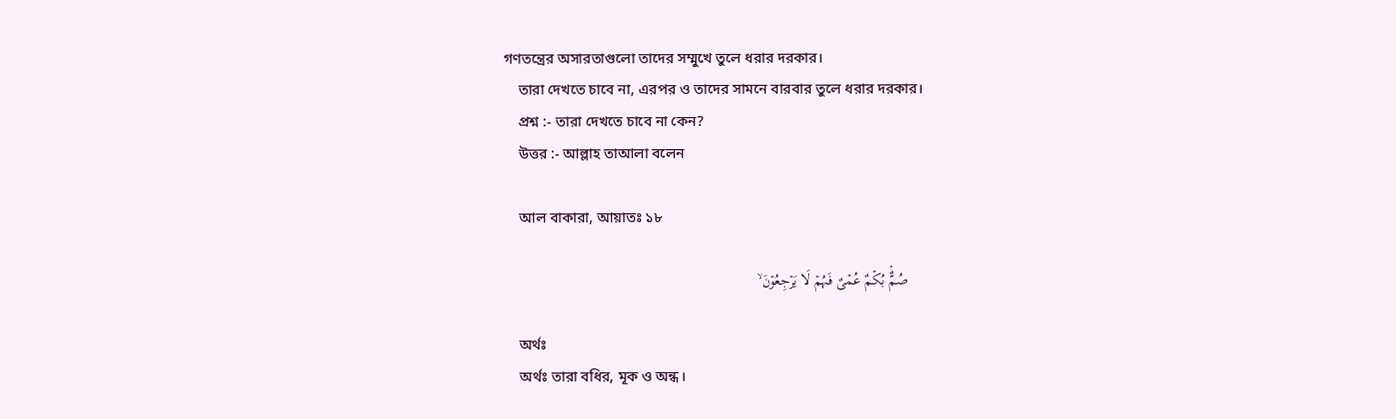গণতন্ত্রের অসারতাগুলো তাদের সম্মুখে তুলে ধরার দরকার।
    তারা দেখতে চাবে না, এরপর ও তাদের সামনে বারবার তুলে ধরার দরকার।
    প্রশ্ন :- তারা দেখতে চাবে না কেন?
    উত্তর :- আল্লাহ তাআলা বলেন

    আল বাকারা, আয়াতঃ ১৮

    صُمٌّۢ بُکۡمٌ عُمۡیٌ فَہُمۡ لَا یَرۡجِعُوۡنَ ۙ

    অর্থঃ
    অর্থঃ তারা বধির, মূক ও অন্ধ।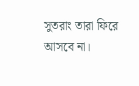সুতরাং তারা ফিরে আসবে না।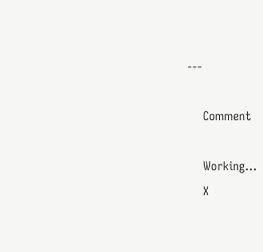---

    Comment

    Working...
    X